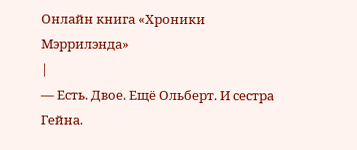Онлайн книга «Хроники Мэррилэнда»
|
— Есть. Двое. Ещё Ольберт. И сестра Гейна.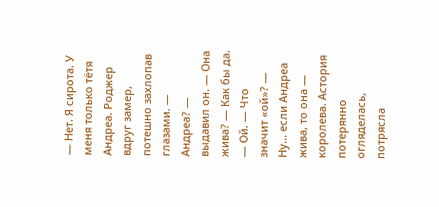— Нет. Я сирота. У меня только тётя Андреа. Роджер вдруг замер, потешно захлопав глазами. — Андреа? — выдавил он. — Она жива? — Как бы да. — Ой. — Что значит «ой»? — Ну… если Андреа жива, то она — королева. Астория потерянно огляделась, потрясла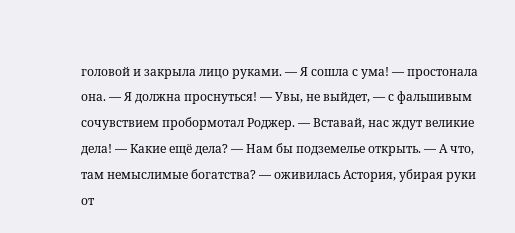головой и закрыла лицо руками. — Я сошла с ума! — простонала она. — Я должна проснуться! — Увы, не выйдет, — с фальшивым сочувствием пробормотал Роджер. — Вставай, нас ждут великие дела! — Какие ещё дела? — Нам бы подземелье открыть. — А что, там немыслимые богатства? — оживилась Астория, убирая руки от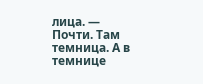лица. — Почти. Там темница. А в темнице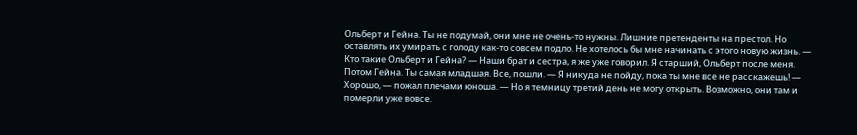Ольберт и Гейна. Ты не подумай, они мне не очень-то нужны. Лишние претенденты на престол. Но оставлять их умирать с голоду как-то совсем подло. Не хотелось бы мне начинать с этого новую жизнь. — Кто такие Ольберт и Гейна? — Наши брат и сестра, я же уже говорил. Я старший, Ольберт после меня. Потом Гейна. Ты самая младшая. Все, пошли. — Я никуда не пойду, пока ты мне все не расскажешь! — Хорошо, — пожал плечами юноша. — Но я темницу третий день не могу открыть. Возможно, они там и померли уже вовсе.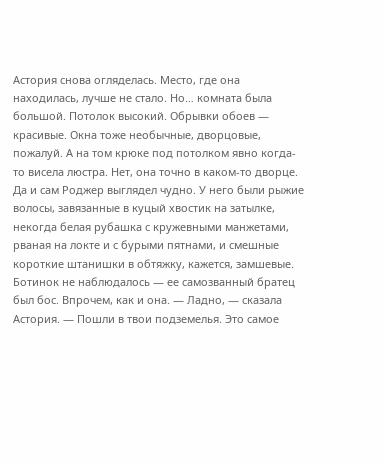Астория снова огляделась. Место, где она находилась, лучше не стало. Но… комната была большой. Потолок высокий. Обрывки обоев — красивые. Окна тоже необычные, дворцовые, пожалуй. А на том крюке под потолком явно когда-то висела люстра. Нет, она точно в каком-то дворце. Да и сам Роджер выглядел чудно. У него были рыжие волосы, завязанные в куцый хвостик на затылке, некогда белая рубашка с кружевными манжетами, рваная на локте и с бурыми пятнами, и смешные короткие штанишки в обтяжку, кажется, замшевые. Ботинок не наблюдалось — ее самозванный братец был бос. Впрочем, как и она. — Ладно, — сказала Астория. — Пошли в твои подземелья. Это самое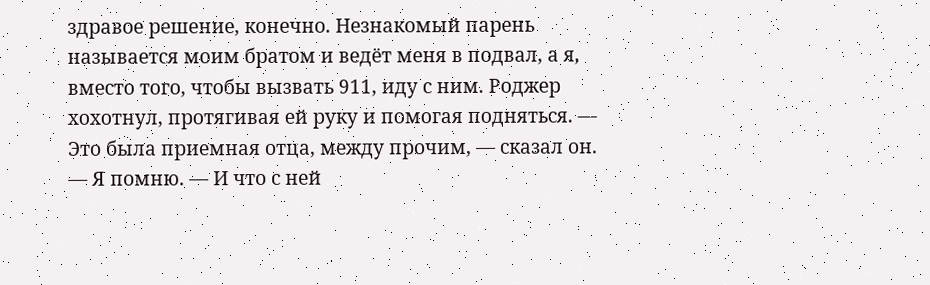здравое решение, конечно. Незнакомый парень называется моим братом и ведёт меня в подвал, а я, вместо того, чтобы вызвать 911, иду с ним. Роджер хохотнул, протягивая ей руку и помогая подняться. — Это была приемная отца, между прочим, — сказал он. — Я помню. — И что с ней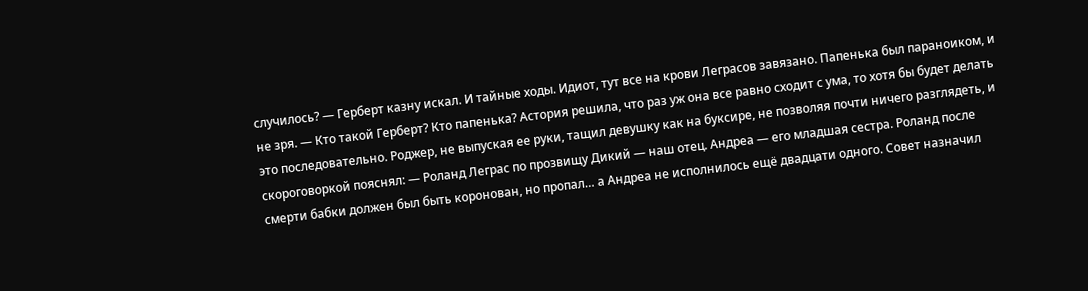случилось? — Герберт казну искал. И тайные ходы. Идиот, тут все на крови Леграсов завязано. Папенька был параноиком, и не зря. — Кто такой Герберт? Кто папенька? Астория решила, что раз уж она все равно сходит с ума, то хотя бы будет делать это последовательно. Роджер, не выпуская ее руки, тащил девушку как на буксире, не позволяя почти ничего разглядеть, и скороговоркой пояснял: — Роланд Леграс по прозвищу Дикий — наш отец. Андреа — его младшая сестра. Роланд после смерти бабки должен был быть коронован, но пропал… а Андреа не исполнилось ещё двадцати одного. Совет назначил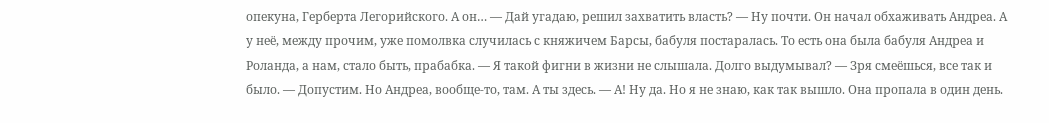опекуна, Герберта Легорийского. А он… — Дай угадаю, решил захватить власть? — Ну почти. Он начал обхаживать Андреа. А у неё, между прочим, уже помолвка случилась с княжичем Барсы, бабуля постаралась. То есть она была бабуля Андреа и Роланда, а нам, стало быть, прабабка. — Я такой фигни в жизни не слышала. Долго выдумывал? — Зря смеёшься, все так и было. — Допустим. Но Андреа, вообще-то, там. А ты здесь. — А! Ну да. Но я не знаю, как так вышло. Она пропала в один день.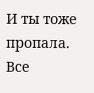И ты тоже пропала. Все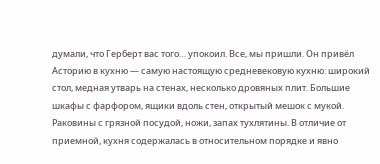думали, что Герберт вас того… упокоил. Все, мы пришли. Он привёл Асторию в кухню — самую настоящую средневековую кухню: широкий стол, медная утварь на стенах, несколько дровяных плит. Большие шкафы с фарфором, ящики вдоль стен, открытый мешок с мукой. Раковины с грязной посудой, ножи, запах тухлятины. В отличие от приемной, кухня содержалась в относительном порядке и явно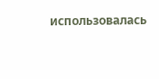использовалась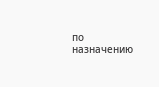по назначению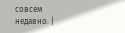совсем недавно. |